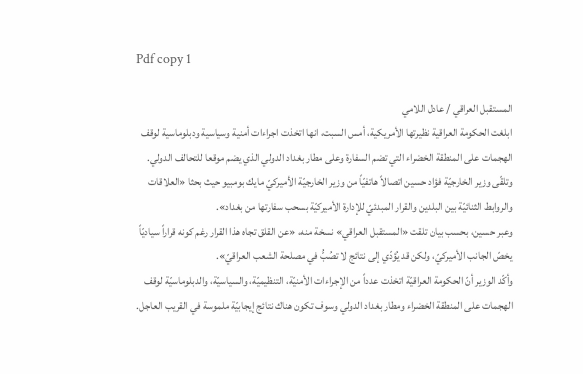Pdf copy 1

المستقبل العراقي / عادل اللامي
ابلغت الحكومة العراقية نظيرتها الأمريكية، أمس السبت، انها اتخذت اجراءات أمنية وسياسية ودبلوماسية لوقف الهجمات على المنطقة الخضراء التي تضم السفارة وعلى مطار بغداد الدولي الذي يضم موقعا للتحالف الدولي.
وتلقّى وزير الخارجيّة فؤاد حسين اتصالاً هاتفيّاً من وزير الخارجيّة الأميركيّ مايك بومبيو حيث بحثا «العلاقات والروابط الثنائيّة بين البلدين والقرار المبدئيّ للإدارة الأميركيّة بسحب سفارتها من بغداد».
وعبر حسين، بحسب بيان تلقت «المستقبل العراقي» نسخة منه، «عن القلق تجاه هذا القرار رغم كونه قراراً سياديّاً يخصّ الجانب الأميركيّ، ولكن قد يُؤدّي إلى نتائج لا تصُبُّ في مصلحة الشعب العراقيّ».
وأكّد الوزير أنّ الحكومة العراقيّة اتخذت عدداً من الإجراءات الأمنيّة، التنظيميّة، والسياسيّة، والدبلوماسيّة لوقف الهجمات على المنطقة الخضراء ومطار بغداد الدولي وسوف تكون هناك نتائج إيجابيّة ملموسة في القريب العاجل.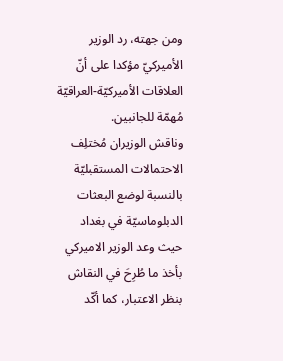ومن جهته، رد الوزير الأميركيّ مؤكدا على أنّ العلاقات الأميركيّة-العراقيّة مُهمّة للجانبين.
وناقش الوزيران مُختلِف الاحتمالات المستقبليّة بالنسبة لوضع البعثات الدبلوماسيّة في بغداد حيث وعد الوزير الاميركي بأخذ ما طُرِحَ في النقاش بنظر الاعتبار، كما أكّد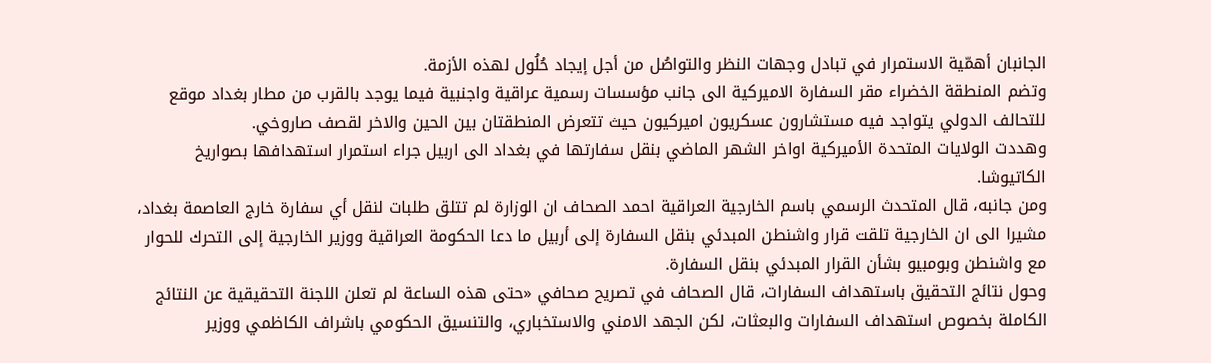الجانبان أهمّية الاستمرار في تبادل وجهات النظر والتواصُل من أجل إيجاد حُلُول لهذه الأزمة.
وتضم المنطقة الخضراء مقر السفارة الاميركية الى جانب مؤسسات رسمية عراقية واجنبية فيما يوجد بالقرب من مطار بغداد موقع للتحالف الدولي يتواجد فيه مستشارون عسكريون اميركيون حيث تتعرض المنطقتان بين الحين والاخر لقصف صاروخي.
وهددت الولايات المتحدة الأميركية اواخر الشهر الماضي بنقل سفارتها في بغداد الى اربيل جراء استمرار استهدافها بصواريخ الكاتيوشا.
ومن جانبه، قال المتحدث الرسمي باسم الخارجية العراقية احمد الصحاف ان الوزارة لم تتلق طلبات لنقل أي سفارة خارج العاصمة بغداد، مشيرا الى ان الخارجية تلقت قرار واشنطن المبدئي بنقل السفارة إلى أربيل ما دعا الحكومة العراقية ووزير الخارجية إلى التحرك للحوار مع واشنطن وبومبيو بشأن القرار المبدئي بنقل السفارة.
وحول نتائج التحقيق باستهداف السفارات، قال الصحاف في تصريح صحافي «حتى هذه الساعة لم تعلن اللجنة التحقيقية عن النتائج الكاملة بخصوص استهداف السفارات والبعثات، لكن الجهد الامني والاستخباري، والتنسيق الحكومي باشراف الكاظمي ووزير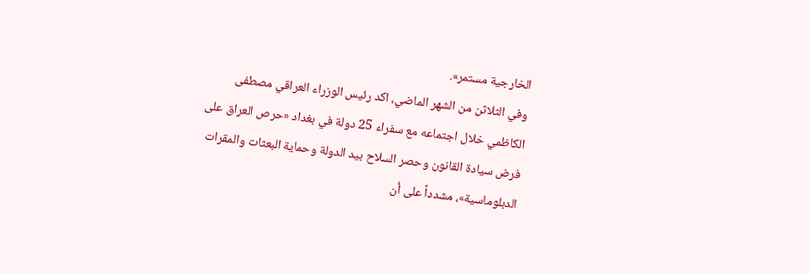الخارجية مستمر».
وفي الثلاثن من الشهر الماضي، اكد رئيس الوزراء العراقي مصطفى الكاظمي خلال اجتماعه مع سفراء 25 دولة في بغداد «حرص العراق على فرض سيادة القانون وحصر السلاح بيد الدولة وحماية البعثات والمقرات الدبلوماسية»، مشدداً على أن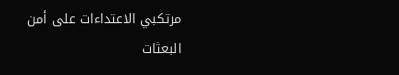مرتكبي الاعتداءات على أمن البعثات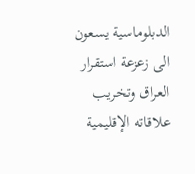الدبلوماسية يسعون الى زعزعة استقرار العراق وتخريب علاقاته الإقليمية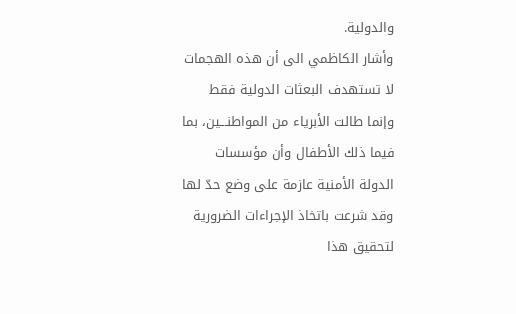والدولية.
وأشار الكاظمي الى أن هذه الهجمات لا تستهدف البعثات الدولية فقط وإنما طالت الأبرياء من المواطنـــين، بما فيما ذلك الأطفال وأن مؤسسات الدولة الأمنية عازمة على وضع حدّ لها وقد شرعت باتخاذ الإجراءات الضرورية لتحقيق هذا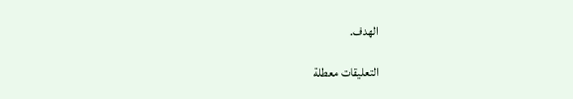الهدف.

التعليقات معطلة